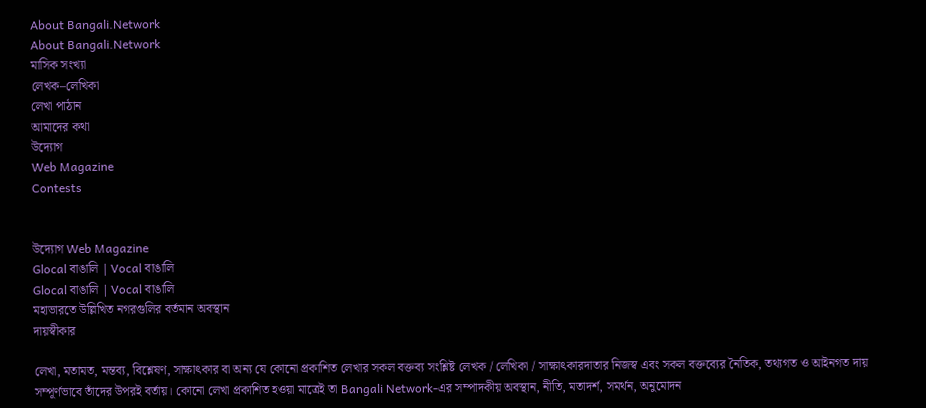About Bangali.Network
About Bangali.Network
মাসিক সংখ্যা
লেখক–লেখিকা
লেখা পাঠান
আমাদের কথা
উদ্যোগ
Web Magazine
Contests


উদ্যোগ Web Magazine
Glocal বাঙালি | Vocal বাঙালি
Glocal বাঙালি | Vocal বাঙালি
মহাভারতে উল্লিখিত নগরগুলির বর্তমান অবস্থান
দায়স্বীকার

লেখা, মতামত, মন্তব্য, বিশ্লেষণ, সাক্ষাৎকার বা অন্য যে কোনো প্রকাশিত লেখার সকল বক্তব্য সংশ্লিষ্ট লেখক / লেখিকা / সাক্ষাৎকারদাতার নিজস্ব এবং সকল বক্তব্যের নৈতিক, তথ্যগত ও আইনগত দায় সম্পূর্ণভাবে তাঁদের উপরই বর্তায়। কোনো লেখা প্রকাশিত হওয়া মাত্রেই তা Bangali Network-এর সম্পাদকীয় অবস্থান, নীতি, মতাদর্শ, সমর্থন, অনুমোদন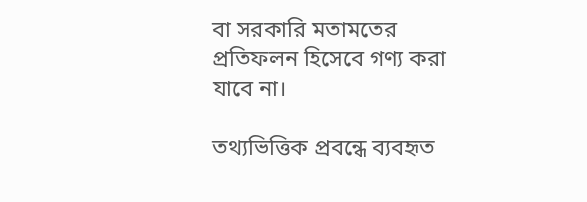বা সরকারি মতামতের প্রতিফলন হিসেবে গণ্য করা যাবে না।

তথ্যভিত্তিক প্রবন্ধে ব্যবহৃত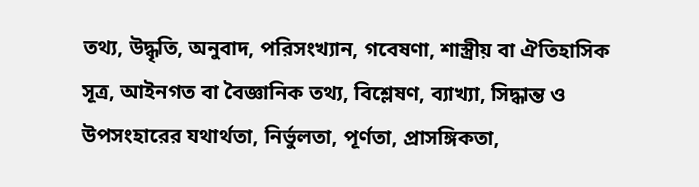তথ্য, উদ্ধৃতি, অনুবাদ, পরিসংখ্যান, গবেষণা, শাস্ত্রীয় বা ঐতিহাসিক সূত্র, আইনগত বা বৈজ্ঞানিক তথ্য, বিশ্লেষণ, ব্যাখ্যা, সিদ্ধান্ত ও উপসংহারের যথার্থতা, নির্ভুলতা, পূর্ণতা, প্রাসঙ্গিকতা,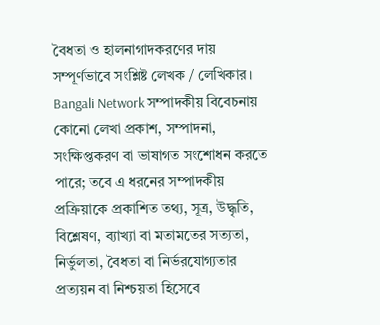বৈধতা ও হালনাগাদকরণের দায় সম্পূর্ণভাবে সংশ্লিষ্ট লেখক / লেখিকার। Bangali Network সম্পাদকীয় বিবেচনায় কোনো লেখা প্রকাশ, সম্পাদনা, সংক্ষিপ্তকরণ বা ভাষাগত সংশোধন করতে পারে; তবে এ ধরনের সম্পাদকীয় প্রক্রিয়াকে প্রকাশিত তথ্য, সূত্র, উদ্ধৃতি, বিশ্লেষণ, ব্যাখ্যা বা মতামতের সত্যতা, নির্ভুলতা, বৈধতা বা নির্ভরযোগ্যতার প্রত্যয়ন বা নিশ্চয়তা হিসেবে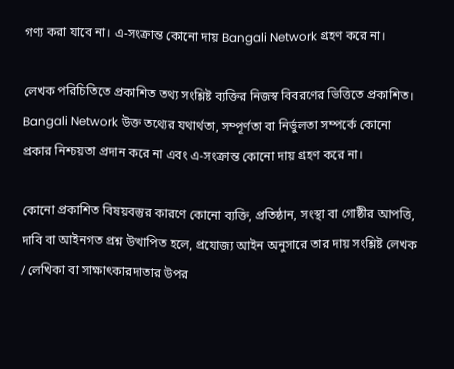গণ্য করা যাবে না। এ-সংক্রান্ত কোনো দায় Bangali Network গ্রহণ করে না।

লেখক পরিচিতিতে প্রকাশিত তথ্য সংশ্লিষ্ট ব্যক্তির নিজস্ব বিবরণের ভিত্তিতে প্রকাশিত। Bangali Network উক্ত তথ্যের যথার্থতা, সম্পূর্ণতা বা নির্ভুলতা সম্পর্কে কোনো প্রকার নিশ্চয়তা প্রদান করে না এবং এ-সংক্রান্ত কোনো দায় গ্রহণ করে না।

কোনো প্রকাশিত বিষয়বস্তুর কারণে কোনো ব্যক্তি, প্রতিষ্ঠান, সংস্থা বা গোষ্ঠীর আপত্তি, দাবি বা আইনগত প্রশ্ন উত্থাপিত হলে, প্রযোজ্য আইন অনুসারে তার দায় সংশ্লিষ্ট লেখক / লেখিকা বা সাক্ষাৎকারদাতার উপর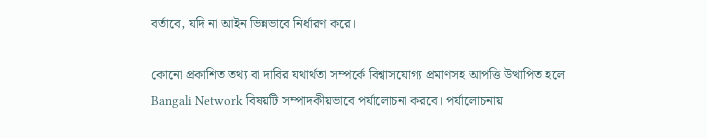বর্তাবে, যদি না আইন ভিন্নভাবে নির্ধারণ করে।

কোনো প্রকাশিত তথ্য বা দাবির যথার্থতা সম্পর্কে বিশ্বাসযোগ্য প্রমাণসহ আপত্তি উত্থাপিত হলে Bangali Network বিষয়টি সম্পাদকীয়ভাবে পর্যালোচনা করবে। পর্যালোচনায়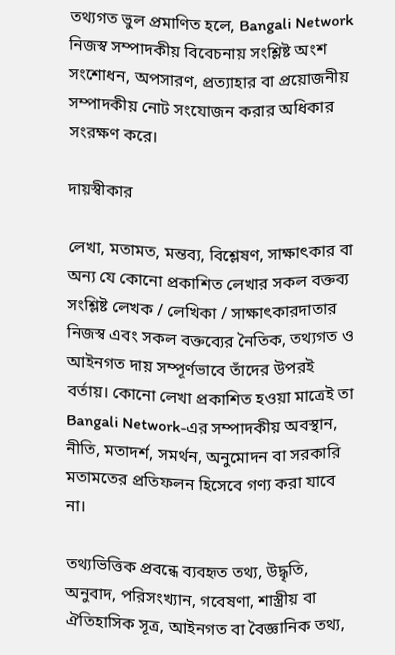তথ্যগত ভুল প্রমাণিত হলে, Bangali Network নিজস্ব সম্পাদকীয় বিবেচনায় সংশ্লিষ্ট অংশ সংশোধন, অপসারণ, প্রত্যাহার বা প্রয়োজনীয় সম্পাদকীয় নোট সংযোজন করার অধিকার সংরক্ষণ করে।

দায়স্বীকার

লেখা, মতামত, মন্তব্য, বিশ্লেষণ, সাক্ষাৎকার বা অন্য যে কোনো প্রকাশিত লেখার সকল বক্তব্য সংশ্লিষ্ট লেখক / লেখিকা / সাক্ষাৎকারদাতার নিজস্ব এবং সকল বক্তব্যের নৈতিক, তথ্যগত ও আইনগত দায় সম্পূর্ণভাবে তাঁদের উপরই বর্তায়। কোনো লেখা প্রকাশিত হওয়া মাত্রেই তা Bangali Network-এর সম্পাদকীয় অবস্থান, নীতি, মতাদর্শ, সমর্থন, অনুমোদন বা সরকারি মতামতের প্রতিফলন হিসেবে গণ্য করা যাবে না।

তথ্যভিত্তিক প্রবন্ধে ব্যবহৃত তথ্য, উদ্ধৃতি, অনুবাদ, পরিসংখ্যান, গবেষণা, শাস্ত্রীয় বা ঐতিহাসিক সূত্র, আইনগত বা বৈজ্ঞানিক তথ্য,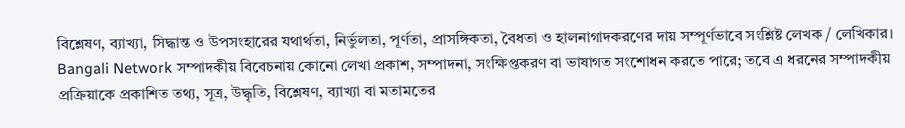বিশ্লেষণ, ব্যাখ্যা, সিদ্ধান্ত ও উপসংহারের যথার্থতা, নির্ভুলতা, পূর্ণতা, প্রাসঙ্গিকতা, বৈধতা ও হালনাগাদকরণের দায় সম্পূর্ণভাবে সংশ্লিষ্ট লেখক / লেখিকার। Bangali Network সম্পাদকীয় বিবেচনায় কোনো লেখা প্রকাশ, সম্পাদনা, সংক্ষিপ্তকরণ বা ভাষাগত সংশোধন করতে পারে; তবে এ ধরনের সম্পাদকীয় প্রক্রিয়াকে প্রকাশিত তথ্য, সূত্র, উদ্ধৃতি, বিশ্লেষণ, ব্যাখ্যা বা মতামতের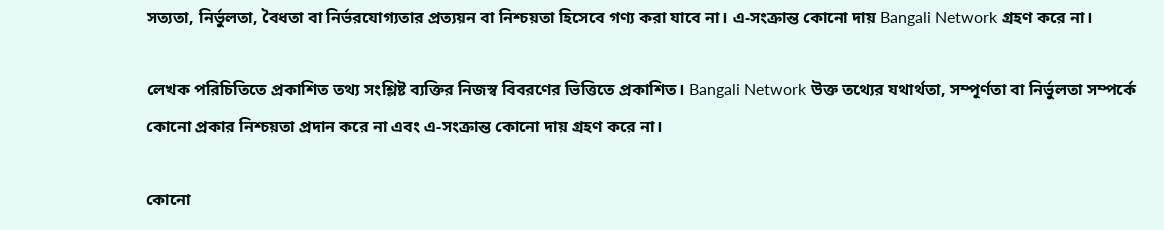সত্যতা, নির্ভুলতা, বৈধতা বা নির্ভরযোগ্যতার প্রত্যয়ন বা নিশ্চয়তা হিসেবে গণ্য করা যাবে না। এ-সংক্রান্ত কোনো দায় Bangali Network গ্রহণ করে না।

লেখক পরিচিতিতে প্রকাশিত তথ্য সংশ্লিষ্ট ব্যক্তির নিজস্ব বিবরণের ভিত্তিতে প্রকাশিত। Bangali Network উক্ত তথ্যের যথার্থতা, সম্পূর্ণতা বা নির্ভুলতা সম্পর্কে কোনো প্রকার নিশ্চয়তা প্রদান করে না এবং এ-সংক্রান্ত কোনো দায় গ্রহণ করে না।

কোনো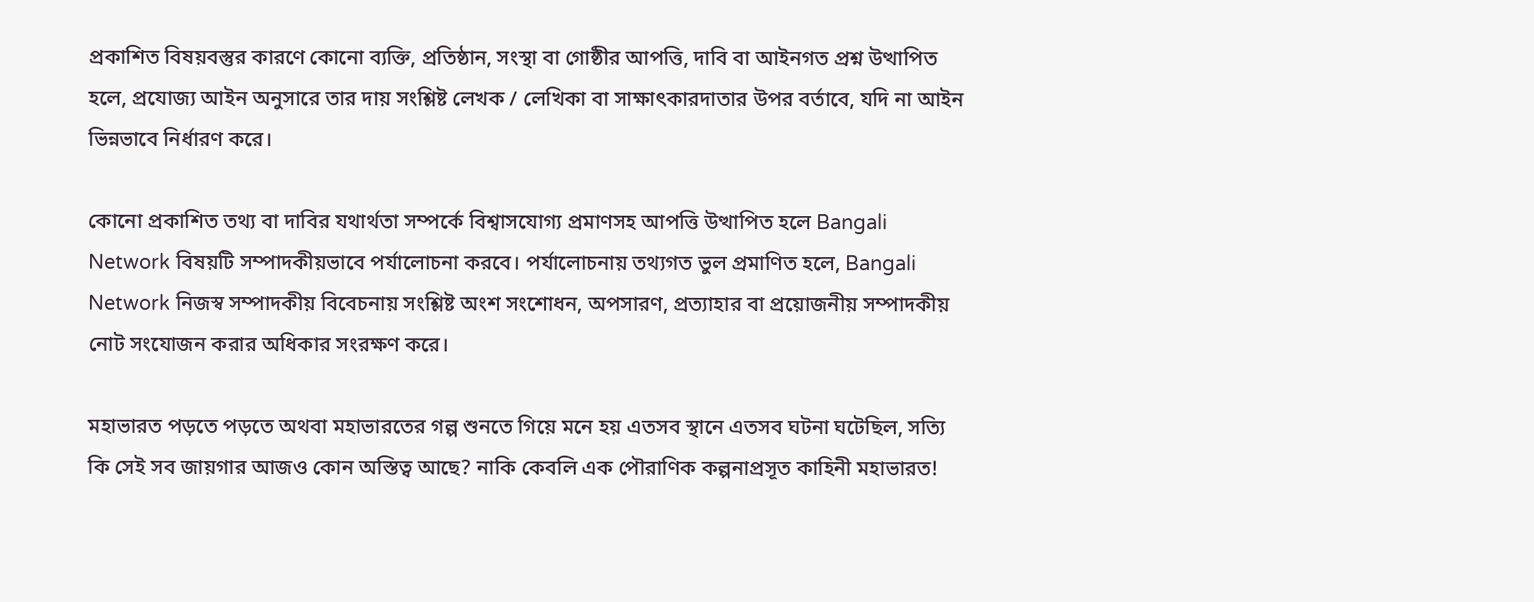প্রকাশিত বিষয়বস্তুর কারণে কোনো ব্যক্তি, প্রতিষ্ঠান, সংস্থা বা গোষ্ঠীর আপত্তি, দাবি বা আইনগত প্রশ্ন উত্থাপিত হলে, প্রযোজ্য আইন অনুসারে তার দায় সংশ্লিষ্ট লেখক / লেখিকা বা সাক্ষাৎকারদাতার উপর বর্তাবে, যদি না আইন ভিন্নভাবে নির্ধারণ করে।

কোনো প্রকাশিত তথ্য বা দাবির যথার্থতা সম্পর্কে বিশ্বাসযোগ্য প্রমাণসহ আপত্তি উত্থাপিত হলে Bangali Network বিষয়টি সম্পাদকীয়ভাবে পর্যালোচনা করবে। পর্যালোচনায় তথ্যগত ভুল প্রমাণিত হলে, Bangali Network নিজস্ব সম্পাদকীয় বিবেচনায় সংশ্লিষ্ট অংশ সংশোধন, অপসারণ, প্রত্যাহার বা প্রয়োজনীয় সম্পাদকীয় নোট সংযোজন করার অধিকার সংরক্ষণ করে।

মহাভারত পড়তে পড়তে অথবা মহাভারতের গল্প শুনতে গিয়ে মনে হয় এতসব স্থানে এতসব ঘটনা ঘটেছিল, সত্যি কি সেই সব জায়গার আজও কোন অস্তিত্ব আছে? নাকি কেবলি এক পৌরাণিক কল্পনাপ্রসূত কাহিনী মহাভারত!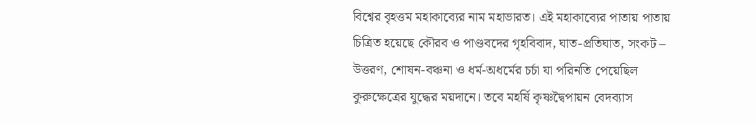বিশ্বের বৃহত্তম মহাকাব্যের নাম মহাভারত। এই মহাকাব্যের পাতায় পাতায় চিত্রিত হয়েছে কৌরব ও পাণ্ডবদের গৃহবিবাদ, ঘাত-প্রতিঘাত, সংকট – উত্তরণ, শোষন-বঞ্চনা ও ধর্ম-অধর্মের চর্চা যা পরিনতি পেয়েছিল কুরুক্ষেত্রের যুদ্ধের ময়দানে। তবে মহর্ষি কৃষ্ণদ্বৈপায়ন বেদব্যাস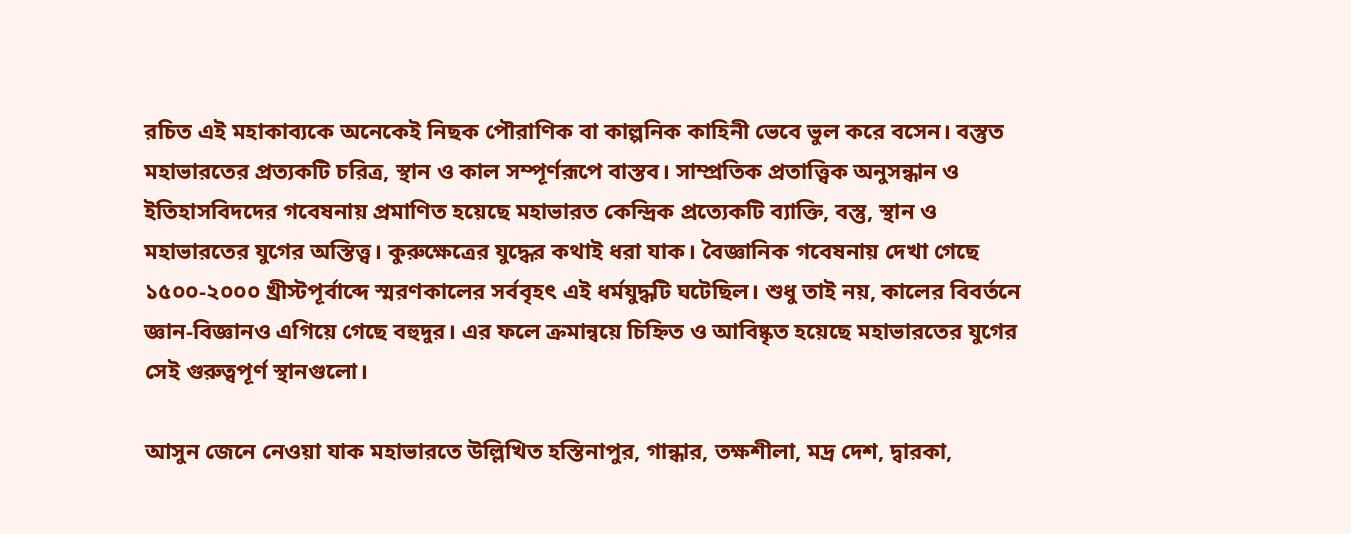রচিত এই মহাকাব্যকে অনেকেই নিছক পৌরাণিক বা কাল্পনিক কাহিনী ভেবে ভুল করে বসেন। বস্তুত মহাভারতের প্রত্যকটি চরিত্র, স্থান ও কাল সম্পূর্ণরূপে বাস্তব। সাম্প্রতিক প্রতাত্ত্বিক অনুসন্ধান ও ইতিহাসবিদদের গবেষনায় প্রমাণিত হয়েছে মহাভারত কেন্দ্রিক প্রত্যেকটি ব্যাক্তি, বস্তু, স্থান ও মহাভারতের যুগের অস্তিত্ত্ব। কুরুক্ষেত্রের যুদ্ধের কথাই ধরা যাক। বৈজ্ঞানিক গবেষনায় দেখা গেছে ১৫০০-২০০০ খ্রীস্টপূর্বাব্দে স্মরণকালের সর্ববৃহৎ এই ধর্মযুদ্ধটি ঘটেছিল। শুধু তাই নয়, কালের বিবর্তনে জ্ঞান-বিজ্ঞানও এগিয়ে গেছে বহুদুর। এর ফলে ক্রমান্বয়ে চিহ্নিত ও আবিষ্কৃত হয়েছে মহাভারতের যুগের সেই গুরুত্বপূর্ণ স্থানগুলো।

আসুন জেনে নেওয়া যাক মহাভারতে উল্লিখিত হস্তিনাপুর, গান্ধার, তক্ষশীলা, মদ্র দেশ, দ্বারকা,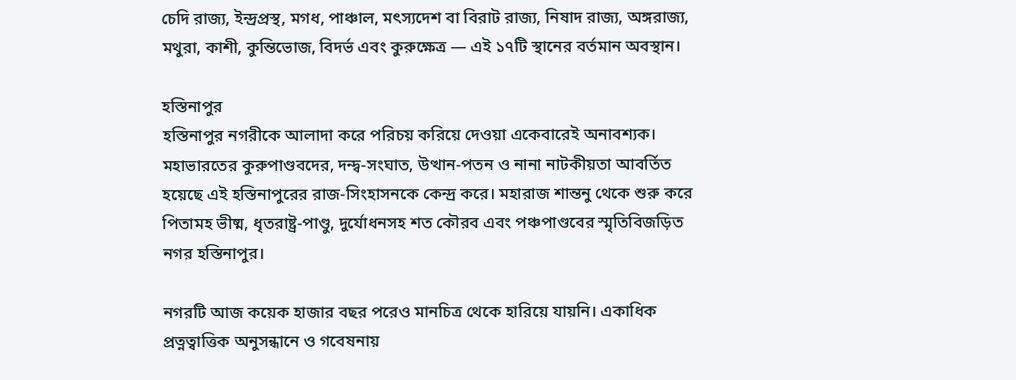চেদি রাজ্য, ইন্দ্রপ্রস্থ, মগধ, পাঞ্চাল, মৎস্যদেশ বা বিরাট রাজ্য, নিষাদ রাজ্য, অঙ্গরাজ্য, মথুরা, কাশী, কুন্তিভোজ, বিদর্ভ এবং কুরুক্ষেত্র — এই ১৭টি স্থানের বর্তমান অবস্থান।

হস্তিনাপুর
হস্তিনাপুর নগরীকে আলাদা করে পরিচয় করিয়ে দেওয়া একেবারেই অনাবশ্যক। মহাভারতের কুরুপাণ্ডবদের, দন্দ্ব-সংঘাত, উত্থান-পতন ও নানা নাটকীয়তা আবর্তিত হয়েছে এই হস্তিনাপুরের রাজ-সিংহাসনকে কেন্দ্র করে। মহারাজ শান্তনু থেকে শুরু করে পিতামহ ভীষ্ম, ধৃতরাষ্ট্র-পাণ্ডু, দুর্যোধনসহ শত কৌরব এবং পঞ্চপাণ্ডবের স্মৃতিবিজড়িত নগর হস্তিনাপুর।

নগরটি আজ কয়েক হাজার বছর পরেও মানচিত্র থেকে হারিয়ে যায়নি। একাধিক প্রত্নত্বাত্তিক অনুসন্ধানে ও গবেষনায়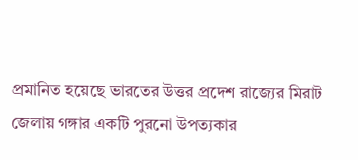প্রমানিত হয়েছে ভারতের উত্তর প্রদেশ রাজ্যের মিরাট জেলায় গঙ্গার একটি পুরনো উপত্যকার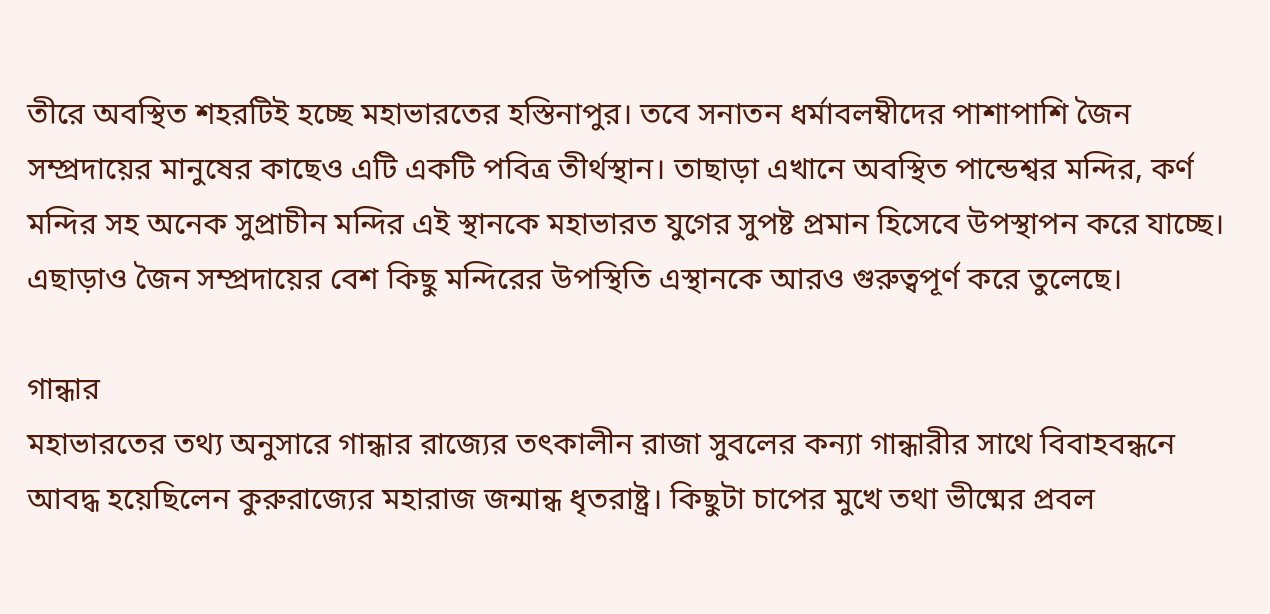তীরে অবস্থিত শহরটিই হচ্ছে মহাভারতের হস্তিনাপুর। তবে সনাতন ধর্মাবলম্বীদের পাশাপাশি জৈন সম্প্রদায়ের মানুষের কাছেও এটি একটি পবিত্র তীর্থস্থান। তাছাড়া এখানে অবস্থিত পান্ডেশ্বর মন্দির, কর্ণ মন্দির সহ অনেক সুপ্রাচীন মন্দির এই স্থানকে মহাভারত যুগের সুপষ্ট প্রমান হিসেবে উপস্থাপন করে যাচ্ছে। এছাড়াও জৈন সম্প্রদায়ের বেশ কিছু মন্দিরের উপস্থিতি এস্থানকে আরও গুরুত্বপূর্ণ করে তুলেছে।

গান্ধার
মহাভারতের তথ্য অনুসারে গান্ধার রাজ্যের তৎকালীন রাজা সুবলের কন্যা গান্ধারীর সাথে বিবাহবন্ধনে আবদ্ধ হয়েছিলেন কুরুরাজ্যের মহারাজ জন্মান্ধ ধৃতরাষ্ট্র। কিছুটা চাপের মুখে তথা ভীষ্মের প্রবল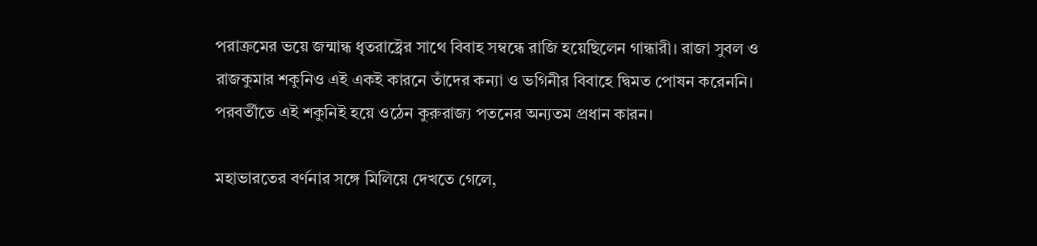পরাক্রমের ভয়ে জন্মান্ধ ধৃতরাষ্ট্রের সাথে বিবাহ সম্বন্ধে রাজি হয়েছিলেন গান্ধারী। রাজা সুবল ও রাজকুমার শকুনিও এই একই কারনে তাঁদের কন্যা ও ভগিনীর বিবাহে দ্বিমত পোষন করেননি। পরবর্তীতে এই শকুনিই হয়ে ওঠেন কুরুরাজ্য পতনের অন্যতম প্রধান কারন।

মহাভারতের বর্ণনার সঙ্গে মিলিয়ে দেখতে গেলে,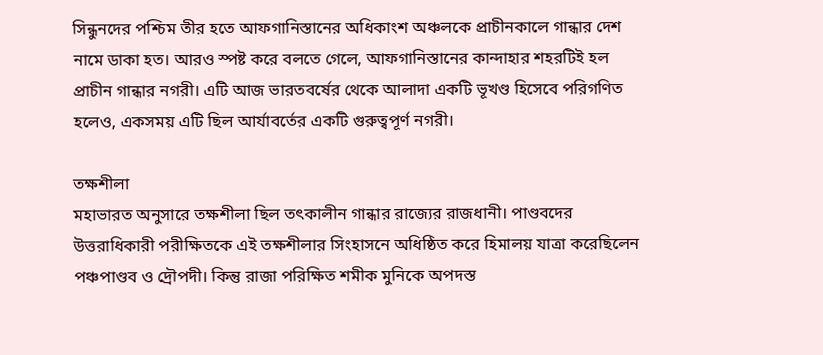সিন্ধুনদের পশ্চিম তীর হতে আফগানিস্তানের অধিকাংশ অঞ্চলকে প্রাচীনকালে গান্ধার দেশ নামে ডাকা হত। আরও স্পষ্ট করে বলতে গেলে, আফগানিস্তানের কান্দাহার শহরটিই হল প্রাচীন গান্ধার নগরী। এটি আজ ভারতবর্ষের থেকে আলাদা একটি ভূখণ্ড হিসেবে পরিগণিত হলেও, একসময় এটি ছিল আর্যাবর্তের একটি গুরুত্বপূর্ণ নগরী।

তক্ষশীলা
মহাভারত অনুসারে তক্ষশীলা ছিল তৎকালীন গান্ধার রাজ্যের রাজধানী। পাণ্ডবদের উত্তরাধিকারী পরীক্ষিতকে এই তক্ষশীলার সিংহাসনে অধিষ্ঠিত করে হিমালয় যাত্রা করেছিলেন পঞ্চপাণ্ডব ও দ্রৌপদী। কিন্তু রাজা পরিক্ষিত শমীক মুনিকে অপদস্ত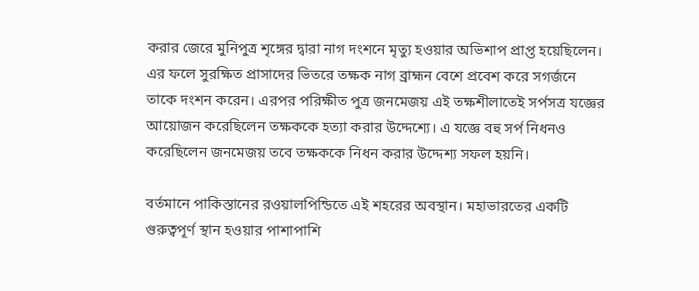করার জেরে মুনিপুত্র শৃঙ্গের দ্বারা নাগ দংশনে মৃত্যু হওয়ার অভিশাপ প্রাপ্ত হয়েছিলেন। এর ফলে সুরক্ষিত প্রাসাদের ভিতরে তক্ষক নাগ ব্রাহ্মন বেশে প্রবেশ করে সগর্জনে তাকে দংশন করেন। এরপর পরিক্ষীত পুত্র জনমেজয় এই তক্ষশীলাতেই সর্পসত্র যজ্ঞের আয়োজন করেছিলেন তক্ষককে হত্যা করার উদ্দেশ্যে। এ যজ্ঞে বহু সর্প নিধনও করেছিলেন জনমেজয় তবে তক্ষককে নিধন করার উদ্দেশ্য সফল হয়নি।

বর্তমানে পাকিস্তানের রওয়ালপিন্ডিতে এই শহরের অবস্থান। মহাভারতের একটি গুরুত্বপূর্ণ স্থান হওয়ার পাশাপাশি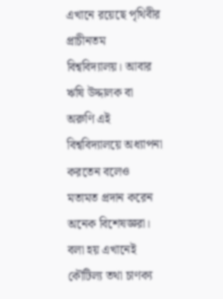এখানে রয়েছে পৃথিবীর প্রাচীনতম বিশ্ববিদ্যালয়। আবার ঋষি উদ্দালক বা অরুণি এই বিশ্ববিদ্যালয়ে অধ্যাপনা করতেন বলেও মতামত প্রদান করেন অনেক বিশেষজ্ঞরা। বলা হয় এখানেই কৌটিল্য তথা চাণক্য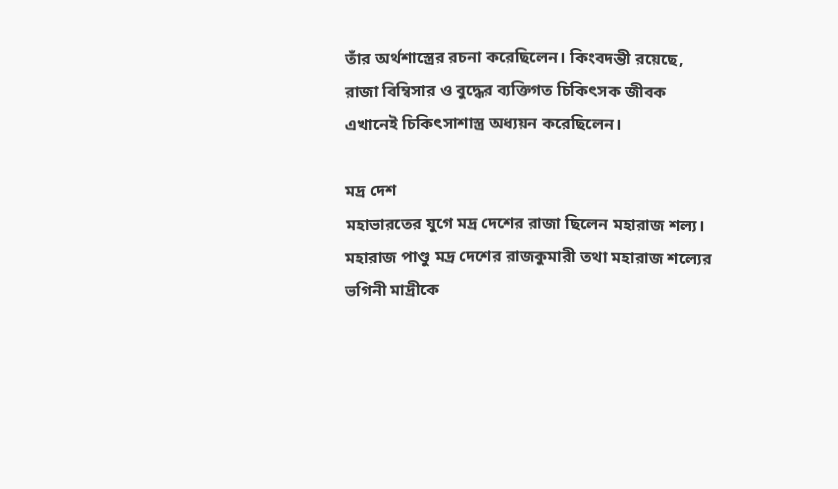তাঁর অর্থশাস্ত্রের রচনা করেছিলেন। কিংবদন্তী রয়েছে, রাজা বিম্বিসার ও বুদ্ধের ব্যক্তিগত চিকিৎসক জীবক এখানেই চিকিৎসাশাস্ত্র অধ্যয়ন করেছিলেন।

মদ্র দেশ
মহাভারতের যুগে মদ্র দেশের রাজা ছিলেন মহারাজ শল্য। মহারাজ পাণ্ডু মদ্র দেশের রাজকুমারী তথা মহারাজ শল্যের ভগিনী মাদ্রীকে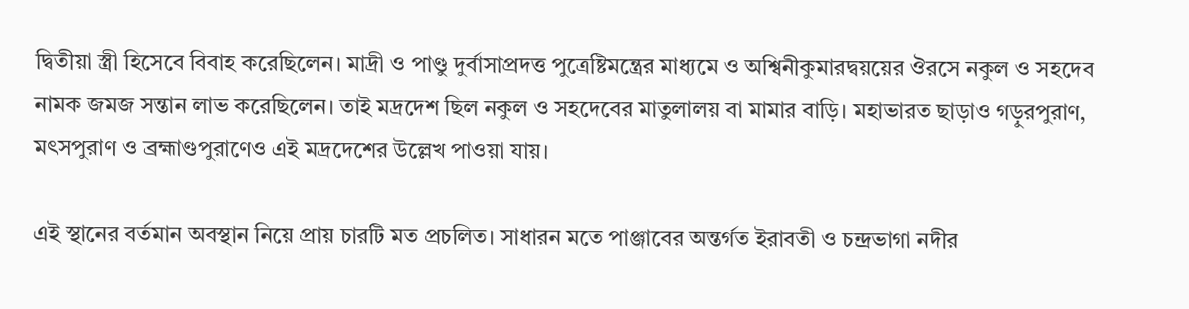দ্বিতীয়া স্ত্রী হিসেবে বিবাহ করেছিলেন। মাদ্রী ও পাণ্ডু দুর্বাসাপ্রদত্ত পুত্রেষ্টিমন্ত্রের মাধ্যমে ও অশ্বিনীকুমারদ্বয়য়ের ঔরসে নকুল ও সহদেব নামক জমজ সন্তান লাভ করেছিলেন। তাই মদ্রদেশ ছিল নকুল ও সহদেবের মাতুলালয় বা মামার বাড়ি। মহাভারত ছাড়াও গড়ুরপুরাণ, মৎসপুরাণ ও ব্রহ্মাণ্ডপুরাণেও এই মদ্রদেশের উল্লেখ পাওয়া যায়।

এই স্থানের বর্তমান অবস্থান নিয়ে প্রায় চারটি মত প্রচলিত। সাধারন মতে পাঞ্জাবের অন্তর্গত ইরাবতী ও চন্দ্রভাগা নদীর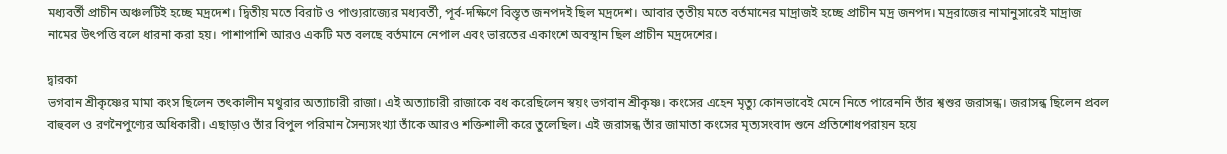মধ্যবর্তী প্রাচীন অঞ্চলটিই হচ্ছে মদ্রদেশ। দ্বিতীয় মতে বিরাট ও পাণ্ড্যরাজ্যের মধ্যবর্তী, পূর্ব-দক্ষিণে বিস্তৃত জনপদই ছিল মদ্রদেশ। আবার তৃতীয় মতে বর্তমানের মাদ্রাজই হচ্ছে প্রাচীন মদ্র জনপদ। মদ্ররাজের নামানুসারেই মাদ্রাজ নামের উৎপত্তি বলে ধারনা করা হয়। পাশাপাশি আরও একটি মত বলছে বর্তমানে নেপাল এবং ভারতের একাংশে অবস্থান ছিল প্রাচীন মদ্রদেশের।

দ্বারকা
ভগবান শ্রীকৃষ্ণের মামা কংস ছিলেন তৎকালীন মথুরার অত্যাচারী রাজা। এই অত্যাচারী রাজাকে বধ করেছিলেন স্বয়ং ভগবান শ্রীকৃষ্ণ। কংসের এহেন মৃত্যু কোনভাবেই মেনে নিতে পারেননি তাঁর শ্বশুর জরাসন্ধ। জরাসন্ধ ছিলেন প্রবল বাহুবল ও রণনৈপুণ্যের অধিকারী। এছাড়াও তাঁর বিপুল পরিমান সৈন্যসংখ্যা তাঁকে আরও শক্তিশালী করে তুলেছিল। এই জরাসন্ধ তাঁর জামাতা কংসের মৃত্যসংবাদ শুনে প্রতিশোধপরায়ন হয়ে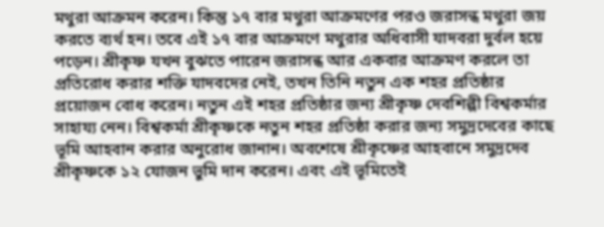মথুরা আক্রমন করেন। কিন্তু ১৭ বার মথুরা আক্রমণের পরও জরাসন্ধ মথুরা জয় করতে ব্যর্থ হন। তবে এই ১৭ বার আক্রমণে মথুরার অধিবাসী যাদবরা দুর্বল হয়ে পড়েন। শ্রীকৃষ্ণ যখন বুঝতে পারেন জরাসন্ধ আর একবার আক্রমণ করলে তা প্রতিরোধ করার শক্তি যাদবদের নেই, তখন তিনি নতুন এক শহর প্রতিষ্ঠার প্রয়োজন বোধ করেন। নতুন এই শহর প্রতিষ্ঠার জন্য শ্রীকৃষ্ণ দেবশিল্পী বিশ্বকর্মার সাহায্য নেন। বিশ্বকর্মা শ্রীকৃষ্ণকে নতুন শহর প্রতিষ্ঠা করার জন্য সমুদ্রদেবের কাছে ভূমি আহবান করার অনুরোধ জানান। অবশেষে শ্রীকৃষ্ণের আহবানে সমুদ্রদেব শ্রীকৃষ্ণকে ১২ যোজন ভুমি দান করেন। এবং এই ভূমিতেই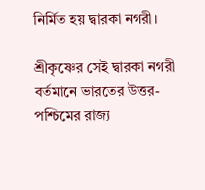নির্মিত হয় দ্বারকা নগরী।

শ্রীকৃষ্ণের সেই দ্বারকা নগরী বর্তমানে ভারতের উত্তর-পশ্চিমের রাজ্য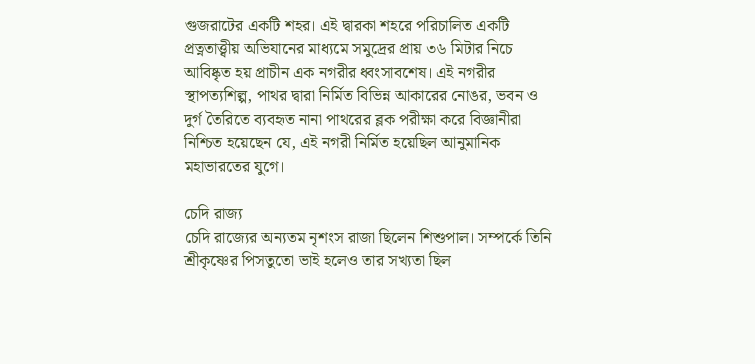গুজরাটের একটি শহর। এই দ্বারকা শহরে পরিচালিত একটি প্রত্নতাত্ত্বীয় অভিযানের মাধ্যমে সমুদ্রের প্রায় ৩৬ মিটার নিচে আবিষ্কৃত হয় প্রাচীন এক নগরীর ধ্বংসাবশেষ। এই নগরীর স্থাপত্যশিল্প, পাথর দ্বারা নির্মিত বিভিন্ন আকারের নোঙর, ভবন ও দুর্গ তৈরিতে ব্যবহৃত নানা পাথরের ব্লক পরীক্ষা করে বিজ্ঞানীরা নিশ্চিত হয়েছেন যে, এই নগরী নির্মিত হয়েছিল আনুমানিক মহাভারতের যুগে।

চেদি রাজ্য
চেদি রাজ্যের অন্যতম নৃশংস রাজা ছিলেন শিশুপাল। সম্পর্কে তিনি শ্রীকৃষ্ণের পিসতুতো ভাই হলেও তার সখ্যতা ছিল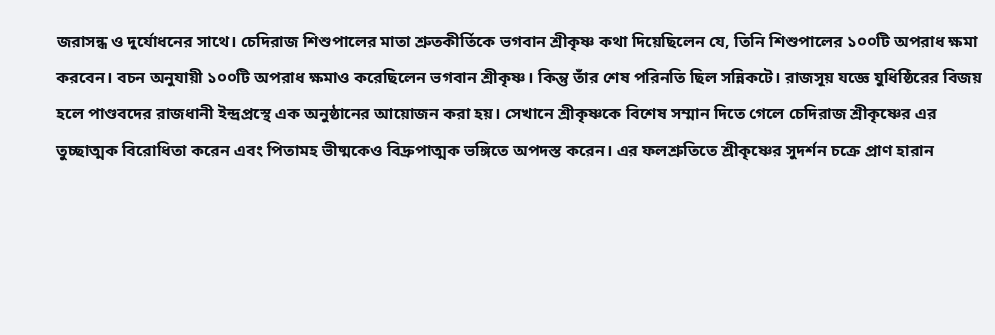জরাসন্ধ ও দুর্যোধনের সাথে। চেদিরাজ শিশুপালের মাতা শ্রুতকীর্তিকে ভগবান শ্রীকৃষ্ণ কথা দিয়েছিলেন যে, তিনি শিশুপালের ১০০টি অপরাধ ক্ষমা করবেন। বচন অনুযায়ী ১০০টি অপরাধ ক্ষমাও করেছিলেন ভগবান শ্রীকৃষ্ণ। কিন্তু তাঁর শেষ পরিনতি ছিল সন্নিকটে। রাজসূয় যজ্ঞে যুধিষ্ঠিরের বিজয় হলে পাণ্ডবদের রাজধানী ইন্দ্রপ্রস্থে এক অনুষ্ঠানের আয়োজন করা হয়। সেখানে শ্রীকৃষ্ণকে বিশেষ সম্মান দিতে গেলে চেদিরাজ শ্রীকৃষ্ণের এর তুচ্ছাত্মক বিরোধিতা করেন এবং পিতামহ ভীষ্মকেও বিদ্রুপাত্মক ভঙ্গিতে অপদস্ত করেন। এর ফলশ্রুতিতে শ্রীকৃষ্ণের সুদর্শন চক্রে প্রাণ হারান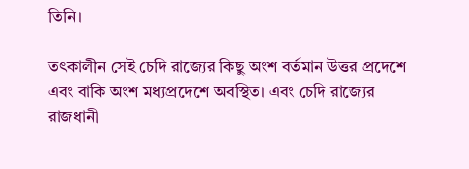তিনি।

তৎকালীন সেই চেদি রাজ্যের কিছু অংশ বর্তমান উত্তর প্রদেশে এবং বাকি অংশ মধ্যপ্রদেশে অবস্থিত। এবং চেদি রাজ্যের রাজধানী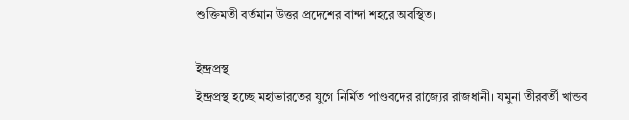শুক্তিমতী বর্তমান উত্তর প্রদেশের বান্দা শহরে অবস্থিত।

ইন্দ্রপ্রস্থ
ইন্দ্রপ্রস্থ হচ্ছে মহাভারতের যুগে নির্মিত পাণ্ডবদের রাজ্যের রাজধানী। যমুনা তীরবর্তী খান্ডব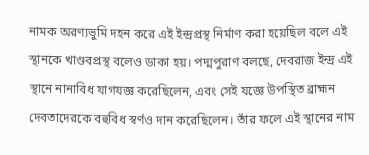নামক অরণ্যভুমি দহন করে এই ইন্দ্রপ্রস্থ নির্মাণ করা হয়েছিল বলে এই স্থানকে খাণ্ডবপ্রস্থ বলেও ডাকা হয়। পদ্মপুরাণ বলছে, দেবরাজ ইন্দ্র এই স্থানে নানাবিধ যাগযজ্ঞ করেছিলেন, এবং সেই যজ্ঞে উপস্থিত ব্রাহ্মন দেবতাদেরকে বহুবিধ স্বর্ণও দান করেছিলেন। তাঁর ফলে এই স্থানের নাম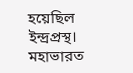হয়েছিল ইন্দ্রপ্রস্থ। মহাভারত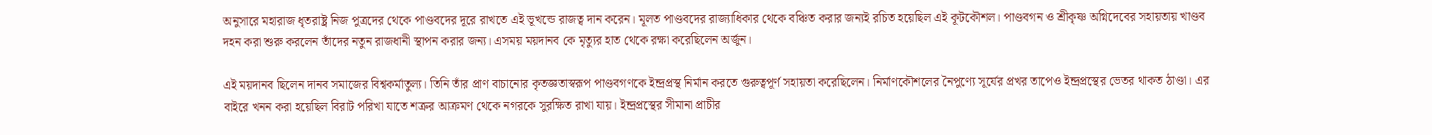অনুসারে মহারাজ ধৃতরাষ্ট্র নিজ পুত্রদের থেকে পাণ্ডবদের দূরে রাখতে এই ভূখন্ডে রাজত্ব দান করেন। মূলত পাণ্ডবদের রাজ্যাধিকার থেকে বঞ্চিত করার জন্যই রচিত হয়েছিল এই কূটকৌশল। পাণ্ডবগন ও শ্রীকৃষ্ণ অগ্নিদেবের সহায়তায় খাণ্ডব দহন করা শুরু করলেন তাঁদের নতুন রাজধানী স্থাপন করার জন্য। এসময় ময়দানব কে মৃত্যুর হাত থেকে রক্ষা করেছিলেন অর্জুন।

এই ময়দানব ছিলেন দানব সমাজের বিশ্বকর্মাতুল্য। তিনি তাঁর প্রাণ বাচানোর কৃতজ্ঞতাস্বরূপ পাণ্ডবগণকে ইন্দ্রপ্রস্থ নির্মান করতে গুরুত্বপূর্ণ সহায়তা করেছিলেন। নির্মাণকৌশলের নৈপুণ্যে সূর্যের প্রখর তাপেও ইন্দ্রপ্রস্থের ভেতর থাকত ঠাণ্ডা। এর বাইরে খনন করা হয়েছিল বিরাট পরিখা যাতে শত্রুর আক্রমণ থেকে নগরকে সুরক্ষিত রাখা যায়। ইন্দ্রপ্রস্থের সীমানা প্রাচীর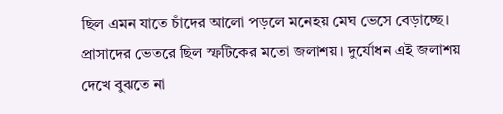ছিল এমন যাতে চাঁদের আলো পড়লে মনেহয় মেঘ ভেসে বেড়াচ্ছে। প্রাসাদের ভেতরে ছিল স্ফটিকের মতো জলাশয়। দুর্যোধন এই জলাশয় দেখে বুঝতে না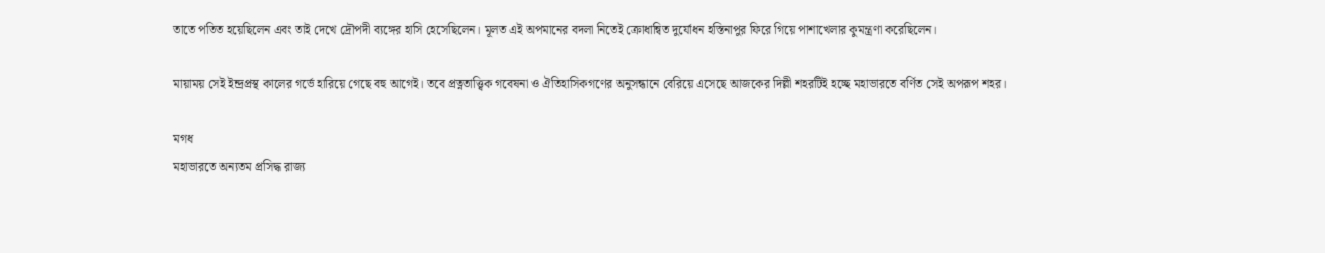তাতে পতিত হয়েছিলেন এবং তাই দেখে দ্রৌপদী ব্যঙ্গের হাসি হেসেছিলেন। মূলত এই অপমানের বদলা নিতেই ক্রোধান্বিত দুর্যোধন হস্তিনাপুর ফিরে গিয়ে পাশাখেলার কুমন্ত্রণা করেছিলেন।

মায়াময় সেই ইন্দ্রপ্রস্থ কালের গর্ভে হারিয়ে গেছে বহু আগেই। তবে প্রত্নতাত্ত্বিক গবেষনা ও ঐতিহাসিকগণের অনুসন্ধানে বেরিয়ে এসেছে আজকের দিল্লী শহরটিই হচ্ছে মহাভারতে বর্ণিত সেই অপরূপ শহর।

মগধ
মহাভারতে অন্যতম প্রসিদ্ধ রাজ্য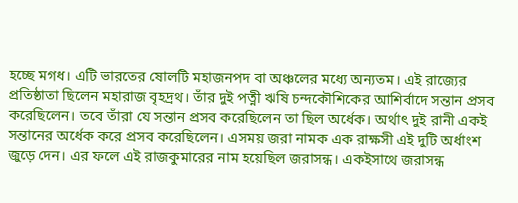হচ্ছে মগধ। এটি ভারতের ষোলটি মহাজনপদ বা অঞ্চলের মধ্যে অন্যতম। এই রাজ্যের প্রতিষ্ঠাতা ছিলেন মহারাজ বৃহদ্রথ। তাঁর দুই পত্নী ঋষি চন্দকৌশিকের আশির্বাদে সন্তান প্রসব করেছিলেন। তবে তাঁরা যে সন্তান প্রসব করেছিলেন তা ছিল অর্ধেক। অর্থাৎ দুই রানী একই সন্তানের অর্ধেক করে প্রসব করেছিলেন। এসময় জরা নামক এক রাক্ষসী এই দুটি অর্ধাংশ জুড়ে দেন। এর ফলে এই রাজকুমারের নাম হয়েছিল জরাসন্ধ। একইসাথে জরাসন্ধ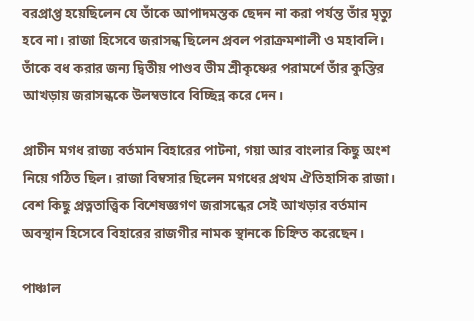বরপ্রাপ্ত হয়েছিলেন যে তাঁকে আপাদমস্তক ছেদন না করা পর্যন্ত তাঁর মৃত্যু হবে না। রাজা হিসেবে জরাসন্ধ ছিলেন প্রবল পরাক্রমশালী ও মহাবলি। তাঁকে বধ করার জন্য দ্বিতীয় পাণ্ডব ভীম শ্রীকৃষ্ণের পরামর্শে তাঁর কুস্তির আখড়ায় জরাসন্ধকে উলম্বভাবে বিচ্ছিন্ন করে দেন।

প্রাচীন মগধ রাজ্য বর্তমান বিহারের পাটনা, গয়া আর বাংলার কিছু অংশ নিয়ে গঠিত ছিল। রাজা বিম্বসার ছিলেন মগধের প্রথম ঐতিহাসিক রাজা। বেশ কিছু প্রত্নতাত্ত্বিক বিশেষজ্ঞগণ জরাসন্ধের সেই আখড়ার বর্তমান অবস্থান হিসেবে বিহারের রাজগীর নামক স্থানকে চিহ্নিত করেছেন।

পাঞ্চাল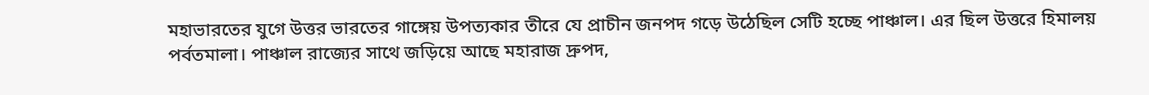মহাভারতের যুগে উত্তর ভারতের গাঙ্গেয় উপত্যকার তীরে যে প্রাচীন জনপদ গড়ে উঠেছিল সেটি হচ্ছে পাঞ্চাল। এর ছিল উত্তরে হিমালয় পর্বতমালা। পাঞ্চাল রাজ্যের সাথে জড়িয়ে আছে মহারাজ দ্রুপদ,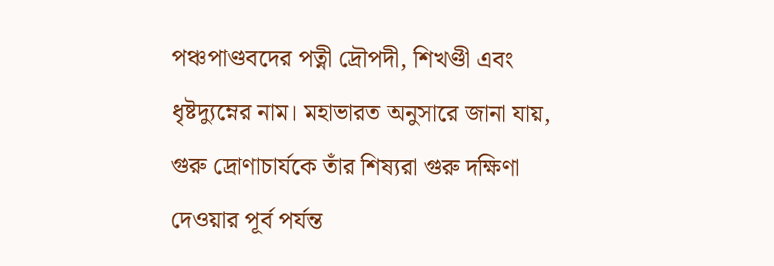পঞ্চপাণ্ডবদের পত্নী দ্রৌপদী, শিখণ্ডী এবং ধৃষ্টদ্যুম্নের নাম। মহাভারত অনুসারে জানা যায়, গুরু দ্রোণাচার্যকে তাঁর শিষ্যরা গুরু দক্ষিণা দেওয়ার পূর্ব পর্যন্ত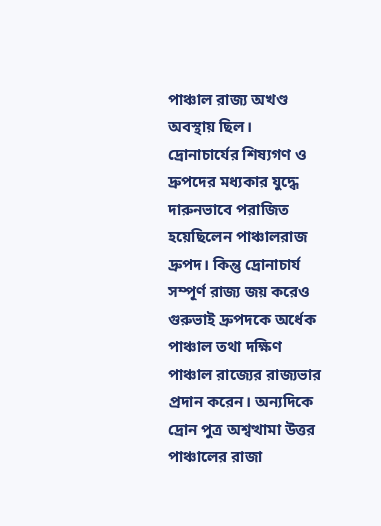পাঞ্চাল রাজ্য অখণ্ড অবস্থায় ছিল। দ্রোনাচার্যের শিষ্যগণ ও দ্রুপদের মধ্যকার যুদ্ধে দারুনভাবে পরাজিত হয়েছিলেন পাঞ্চালরাজ দ্রুপদ। কিন্তু দ্রোনাচার্য সম্পূর্ণ রাজ্য জয় করেও গুরুভাই দ্রুপদকে অর্ধেক পাঞ্চাল তথা দক্ষিণ পাঞ্চাল রাজ্যের রাজ্যভার প্রদান করেন। অন্যদিকে দ্রোন পুত্র অশ্বত্থামা উত্তর পাঞ্চালের রাজা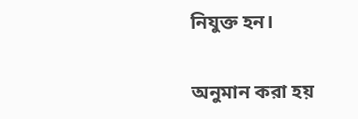নিযুক্ত হন।

অনুমান করা হয়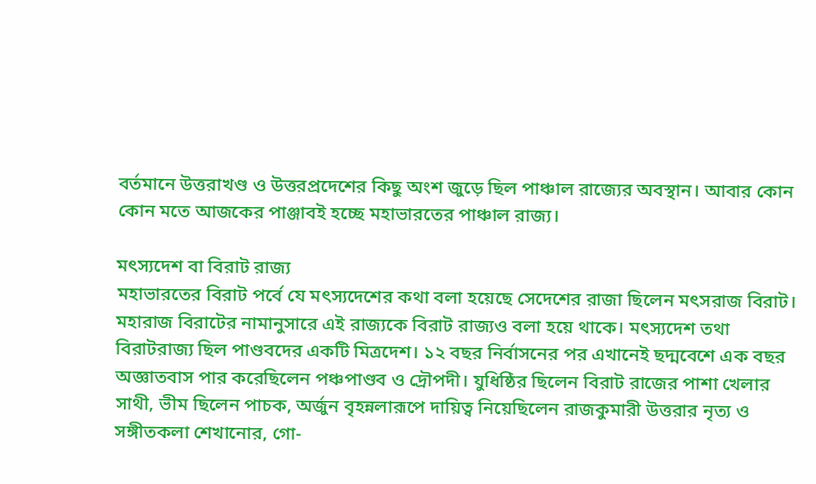বর্তমানে উত্তরাখণ্ড ও উত্তরপ্রদেশের কিছু অংশ জুড়ে ছিল পাঞ্চাল রাজ্যের অবস্থান। আবার কোন কোন মতে আজকের পাঞ্জাবই হচ্ছে মহাভারতের পাঞ্চাল রাজ্য।

মৎস্যদেশ বা বিরাট রাজ্য
মহাভারতের বিরাট পর্বে যে মৎস্যদেশের কথা বলা হয়েছে সেদেশের রাজা ছিলেন মৎসরাজ বিরাট। মহারাজ বিরাটের নামানুসারে এই রাজ্যকে বিরাট রাজ্যও বলা হয়ে থাকে। মৎস্যদেশ তথা বিরাটরাজ্য ছিল পাণ্ডবদের একটি মিত্রদেশ। ১২ বছর নির্বাসনের পর এখানেই ছদ্মবেশে এক বছর অজ্ঞাতবাস পার করেছিলেন পঞ্চপাণ্ডব ও দ্রৌপদী। যুধিষ্ঠির ছিলেন বিরাট রাজের পাশা খেলার সাথী, ভীম ছিলেন পাচক, অর্জুন বৃহন্নলারূপে দায়িত্ব নিয়েছিলেন রাজকুমারী উত্তরার নৃত্য ও সঙ্গীতকলা শেখানোর, গো-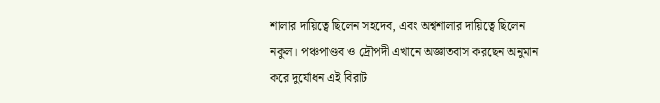শালার দায়িত্বে ছিলেন সহদেব, এবং অশ্বশালার দায়িত্বে ছিলেন নকুল। পঞ্চপাণ্ডব ও দ্রৌপদী এখানে অজ্ঞাতবাস করছেন অনুমান করে দুর্যোধন এই বিরাট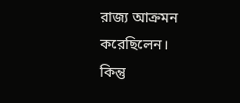রাজ্য আক্রমন করেছিলেন। কিন্তু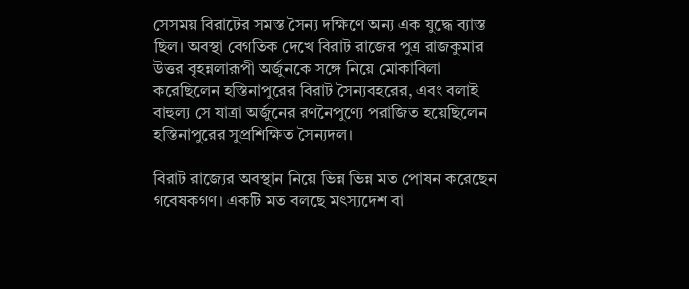সেসময় বিরাটের সমস্ত সৈন্য দক্ষিণে অন্য এক যুদ্ধে ব্যাস্ত ছিল। অবস্থা বেগতিক দেখে বিরাট রাজের পুত্র রাজকুমার উত্তর বৃহন্নলারূপী অর্জুনকে সঙ্গে নিয়ে মোকাবিলা করেছিলেন হস্তিনাপুরের বিরাট সৈন্যবহরের, এবং বলাই বাহুল্য সে যাত্রা অর্জুনের রণনৈপুণ্যে পরাজিত হয়েছিলেন হস্তিনাপুরের সুপ্রশিক্ষিত সৈন্যদল।

বিরাট রাজ্যের অবস্থান নিয়ে ভিন্ন ভিন্ন মত পোষন করেছেন গবেষকগণ। একটি মত বলছে মৎস্যদেশ বা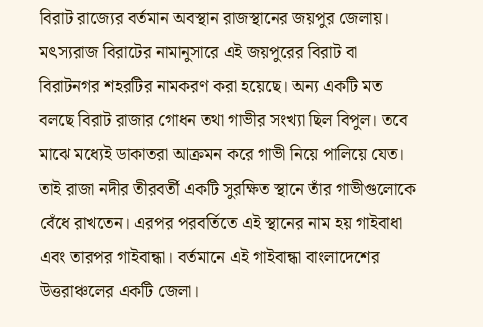বিরাট রাজ্যের বর্তমান অবস্থান রাজস্থানের জয়পুর জেলায়। মৎস্যরাজ বিরাটের নামানুসারে এই জয়পুরের বিরাট বা বিরাটনগর শহরটির নামকরণ করা হয়েছে। অন্য একটি মত বলছে বিরাট রাজার গোধন তথা গাভীর সংখ্যা ছিল বিপুল। তবে মাঝে মধ্যেই ডাকাতরা আক্রমন করে গাভী নিয়ে পালিয়ে যেত। তাই রাজা নদীর তীরবর্তী একটি সুরক্ষিত স্থানে তাঁর গাভীগুলোকে বেঁধে রাখতেন। এরপর পরবর্তিতে এই স্থানের নাম হয় গাইবাধা এবং তারপর গাইবান্ধা। বর্তমানে এই গাইবান্ধা বাংলাদেশের উত্তরাঞ্চলের একটি জেলা।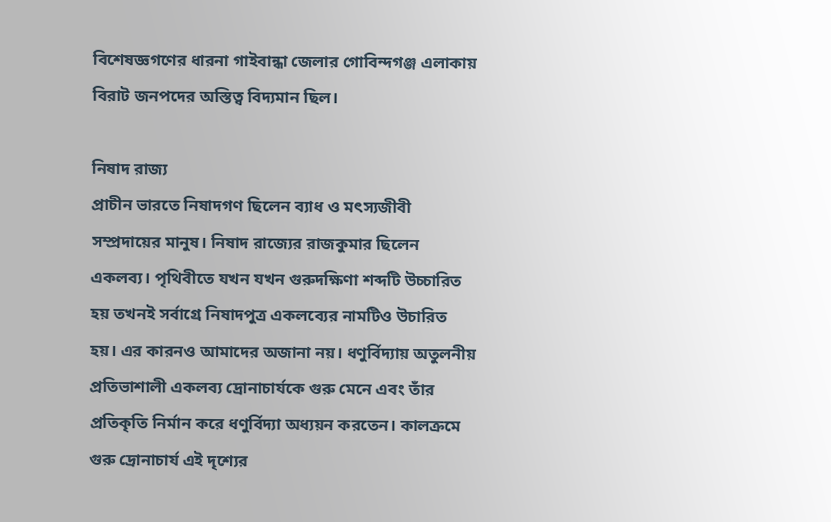বিশেষজ্ঞগণের ধারনা গাইবান্ধা জেলার গোবিন্দগঞ্জ এলাকায় বিরাট জনপদের অস্তিত্ব বিদ্যমান ছিল।

নিষাদ রাজ্য
প্রাচীন ভারতে নিষাদগণ ছিলেন ব্যাধ ও মৎস্যজীবী সম্প্রদায়ের মানুষ। নিষাদ রাজ্যের রাজকুমার ছিলেন একলব্য। পৃথিবীতে যখন যখন গুরুদক্ষিণা শব্দটি উচ্চারিত হয় তখনই সর্বাগ্রে নিষাদপুত্র একলব্যের নামটিও উচারিত হয়। এর কারনও আমাদের অজানা নয়। ধণুর্বিদ্যায় অতুলনীয় প্রতিভাশালী একলব্য দ্রোনাচার্যকে গুরু মেনে এবং তাঁর প্রতিকৃতি নির্মান করে ধণুর্বিদ্যা অধ্যয়ন করতেন। কালক্রমে গুরু দ্রোনাচার্য এই দৃশ্যের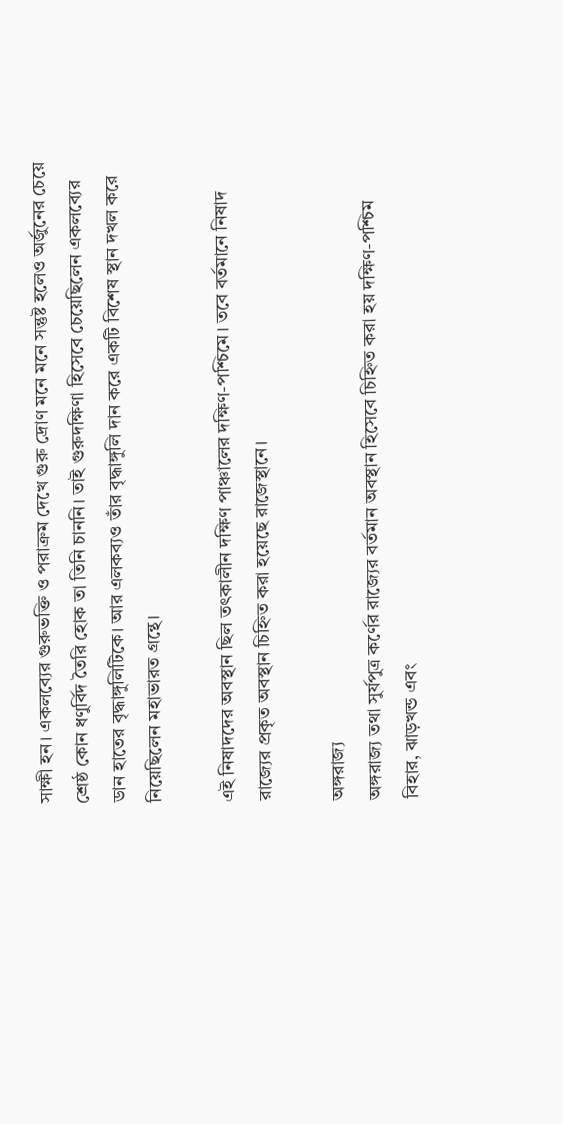সাক্ষী হন। একলব্যের গুরুভক্তি ও পরাক্রম দেখে গুরু দ্রোণ মনে মনে সন্তুষ্ট হলেও অর্জুনের চেয়ে শ্রেষ্ঠ কোন ধণুর্বিদ তৈরি হোক তা তিনি চাননি। তাই গুরুদক্ষিণা হিসেবে চেয়েছিলেন একলব্যের ডান হাতের বৃদ্ধাঙ্গুলিটিকে। আর এলকব্যও তাঁর বৃদ্ধাঙ্গুলি দান করে একটি বিশেষ স্থান দখল করে নিয়েছিলেন মহাভারত গ্রন্থে।

এই নিষাদদের অবস্থান ছিল তৎকালীন দক্ষিণ পাঞ্চালের দক্ষিণ-পশ্চিমে। তবে বর্তমানে নিষাদ রাজ্যের প্রকৃত অবস্থান চিহ্নিত করা হয়েছে রাজেস্থানে।

অঙ্গরাজ্য
অঙ্গরাজ্য তথা সুর্যপুত্র কর্ণের রাজ্যের বর্তমান অবস্থান হিসেবে চিহ্নিত করা হয় দক্ষিণ-পশ্চিম বিহার, ঝাড়খন্ড এবং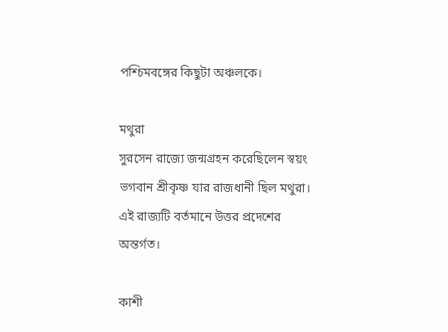পশ্চিমবঙ্গের কিছুটা অঞ্চলকে।

মথুরা
সুরসেন রাজ্যে জন্মগ্রহন করেছিলেন স্বয়ং ভগবান শ্রীকৃষ্ণ যার রাজধানী ছিল মথুরা। এই রাজ্যটি বর্তমানে উত্তর প্রদেশের অন্তর্গত।

কাশী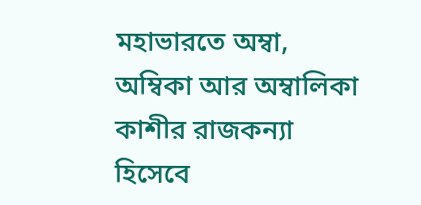মহাভারতে অম্বা, অম্বিকা আর অম্বালিকা কাশীর রাজকন্যা হিসেবে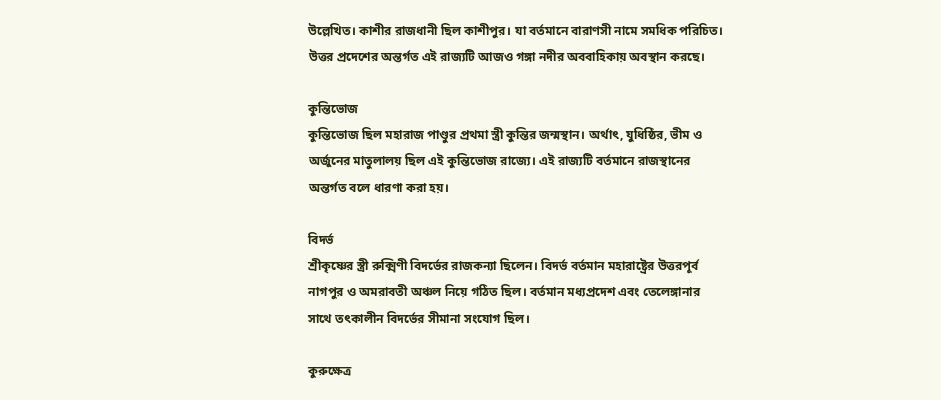উল্লেখিত। কাশীর রাজধানী ছিল কাশীপুর। যা বর্তমানে বারাণসী নামে সমধিক পরিচিত। উত্তর প্রদেশের অন্তর্গত এই রাজ্যটি আজও গঙ্গা নদীর অববাহিকায় অবস্থান করছে।

কুন্তিভোজ
কুন্তিভোজ ছিল মহারাজ পাণ্ডুর প্রথমা স্ত্রী কুন্তির জন্মস্থান। অর্থাৎ, যুধিষ্ঠির, ভীম ও অর্জুনের মাতুলালয় ছিল এই কুন্তিভোজ রাজ্যে। এই রাজ্যটি বর্তমানে রাজস্থানের অন্তর্গত বলে ধারণা করা হয়।

বিদর্ভ
শ্রীকৃষ্ণের স্ত্রী রুক্মিণী বিদর্ভের রাজকন্যা ছিলেন। বিদর্ভ বর্তমান মহারাষ্ট্রের উত্তরপূর্ব নাগপুর ও অমরাবতী অঞ্চল নিয়ে গঠিত ছিল। বর্তমান মধ্যপ্রদেশ এবং তেলেঙ্গানার সাথে তৎকালীন বিদর্ভের সীমানা সংযোগ ছিল।

কুরুক্ষেত্র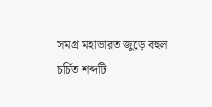সমগ্র মহাভারত জুড়ে বহুল চর্চিত শব্দটি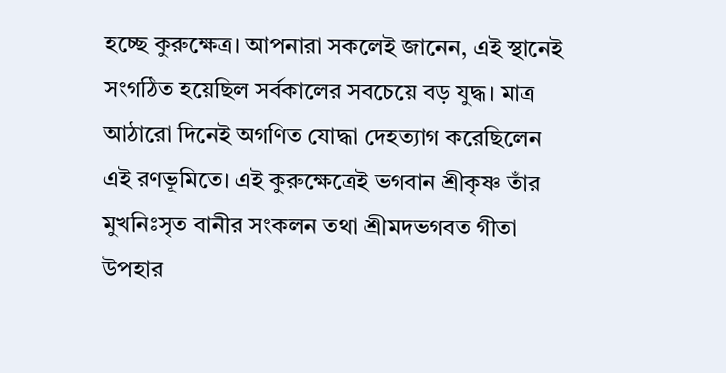হচ্ছে কুরুক্ষেত্র। আপনারা সকলেই জানেন, এই স্থানেই সংগঠিত হয়েছিল সর্বকালের সবচেয়ে বড় যুদ্ধ। মাত্র আঠারো দিনেই অগণিত যোদ্ধা দেহত্যাগ করেছিলেন এই রণভূমিতে। এই কুরুক্ষেত্রেই ভগবান শ্রীকৃষ্ণ তাঁর মুখনিঃসৃত বানীর সংকলন তথা শ্রীমদভগবত গীতা উপহার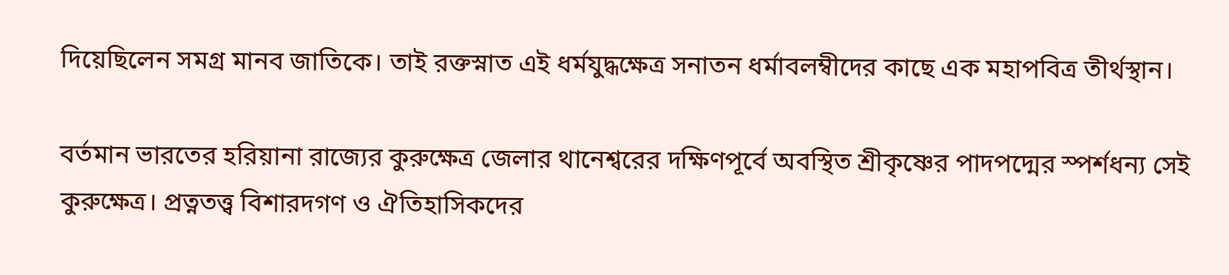দিয়েছিলেন সমগ্র মানব জাতিকে। তাই রক্তস্নাত এই ধর্মযুদ্ধক্ষেত্র সনাতন ধর্মাবলম্বীদের কাছে এক মহাপবিত্র তীর্থস্থান।

বর্তমান ভারতের হরিয়ানা রাজ্যের কুরুক্ষেত্র জেলার থানেশ্বরের দক্ষিণপূর্বে অবস্থিত শ্রীকৃষ্ণের পাদপদ্মের স্পর্শধন্য সেই কুরুক্ষেত্র। প্রত্নতত্ত্ব বিশারদগণ ও ঐতিহাসিকদের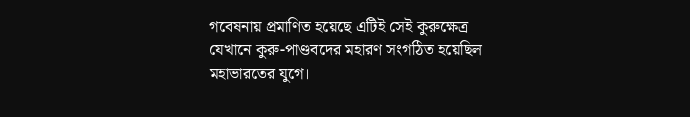গবেষনায় প্রমাণিত হয়েছে এটিই সেই কুরুক্ষেত্র যেখানে কুরু-পাণ্ডবদের মহারণ সংগঠিত হয়েছিল মহাভারতের যুগে।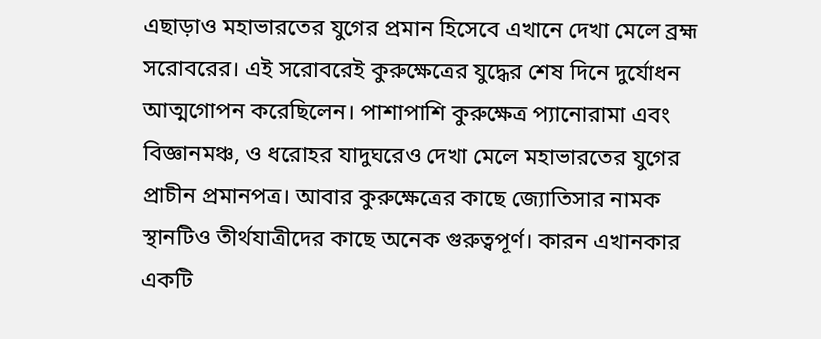এছাড়াও মহাভারতের যুগের প্রমান হিসেবে এখানে দেখা মেলে ব্রহ্ম সরোবরের। এই সরোবরেই কুরুক্ষেত্রের যুদ্ধের শেষ দিনে দুর্যোধন আত্মগোপন করেছিলেন। পাশাপাশি কুরুক্ষেত্র প্যানোরামা এবং বিজ্ঞানমঞ্চ, ও ধরোহর যাদুঘরেও দেখা মেলে মহাভারতের যুগের প্রাচীন প্রমানপত্র। আবার কুরুক্ষেত্রের কাছে জ্যোতিসার নামক স্থানটিও তীর্থযাত্রীদের কাছে অনেক গুরুত্বপূর্ণ। কারন এখানকার একটি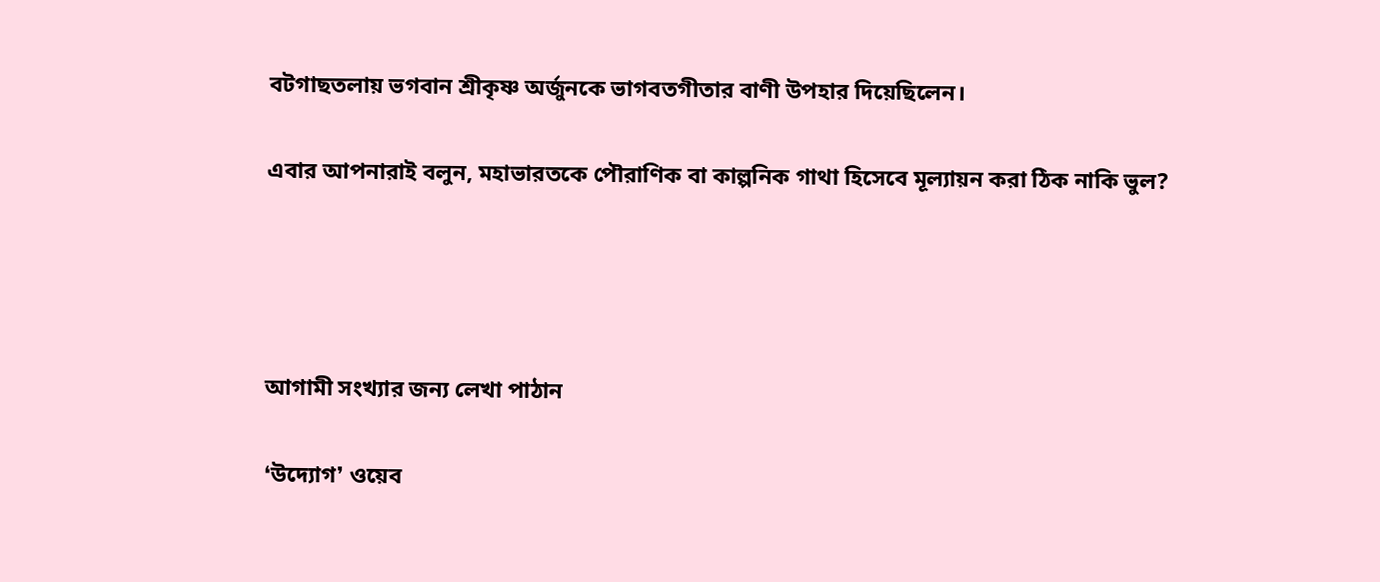বটগাছতলায় ভগবান শ্রীকৃষ্ণ অর্জুনকে ভাগবতগীতার বাণী উপহার দিয়েছিলেন।

এবার আপনারাই বলুন, মহাভারতকে পৌরাণিক বা কাল্পনিক গাথা হিসেবে মূল্যায়ন করা ঠিক নাকি ভুল?




আগামী সংখ্যার জন্য লেখা পাঠান

❛উদ্যোগ❜ ওয়েব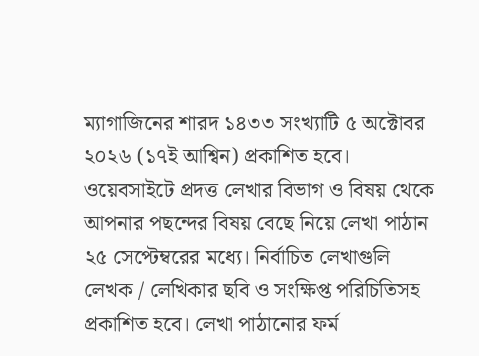ম্যাগাজিনের শারদ ১৪৩৩ সংখ্যাটি ৫ অক্টোবর ২০২৬ (১৭ই আশ্বিন) প্রকাশিত হবে। ওয়েবসাইটে প্রদত্ত লেখার বিভাগ ও বিষয় থেকে আপনার পছন্দের বিষয় বেছে নিয়ে লেখা পাঠান ২৫ সেপ্টেম্বরের মধ্যে। নির্বাচিত লেখাগুলি লেখক / লেখিকার ছবি ও সংক্ষিপ্ত পরিচিতিসহ প্রকাশিত হবে। লেখা পাঠানোর ফর্ম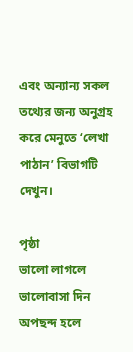এবং অন্যান্য সকল তথ্যের জন্য অনুগ্রহ করে মেনুতে ‘লেখা পাঠান’ বিভাগটি দেখুন।

পৃষ্ঠা
ভালো লাগলে ভালোবাসা দিন
অপছন্দ হলে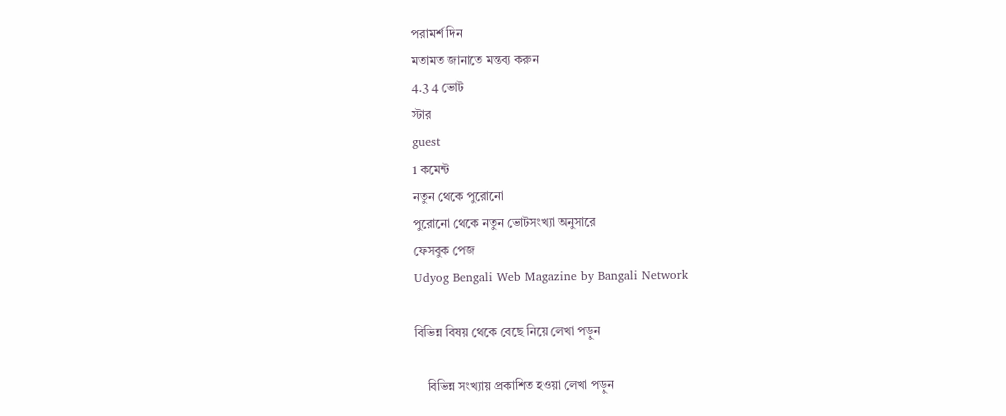পরামর্শ দিন
মতামত জানাতে মন্তব্য করুন
4.3 4 ভোট
স্টার
guest
1 কমেন্ট
নতুন থেকে পুরোনো
পুরোনো থেকে নতুন ভোটসংখ্যা অনুসারে
ফেসবুক পেজ
Udyog Bengali Web Magazine by Bangali Network

বিভিন্ন বিষয় থেকে বেছে নিয়ে লেখা পড়ুন

    বিভিন্ন সংখ্যায় প্রকাশিত হওয়া লেখা পড়ুন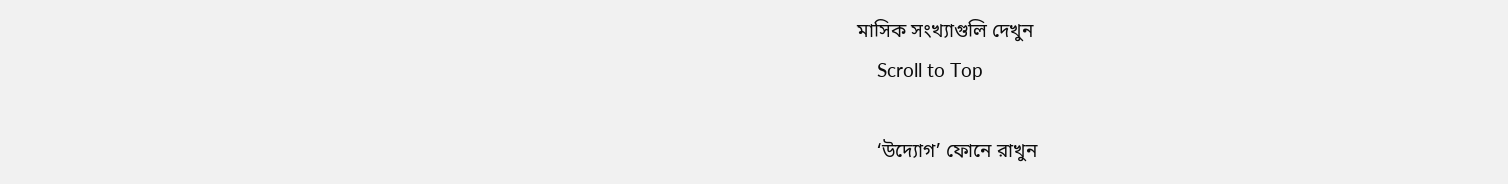মাসিক সংখ্যাগুলি দেখুন
    Scroll to Top

    ‘উদ্যোগ’ ফোনে রাখুন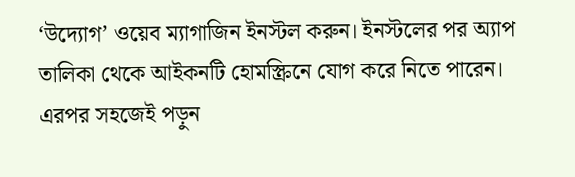‘উদ্যোগ’ ওয়েব ম্যাগাজিন ইনস্টল করুন। ইনস্টলের পর অ্যাপ তালিকা থেকে আইকনটি হোমস্ক্রিনে যোগ করে নিতে পারেন। এরপর সহজেই পড়ুন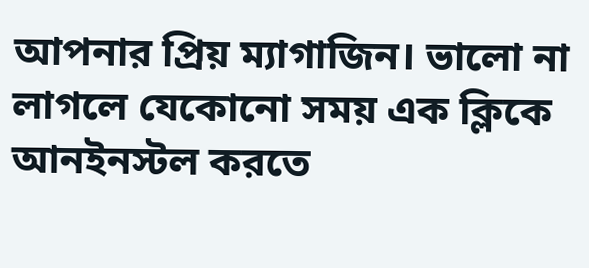আপনার প্রিয় ম্যাগাজিন। ভালো না লাগলে যেকোনো সময় এক ক্লিকে আনইনস্টল করতে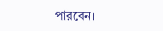পারবেন।